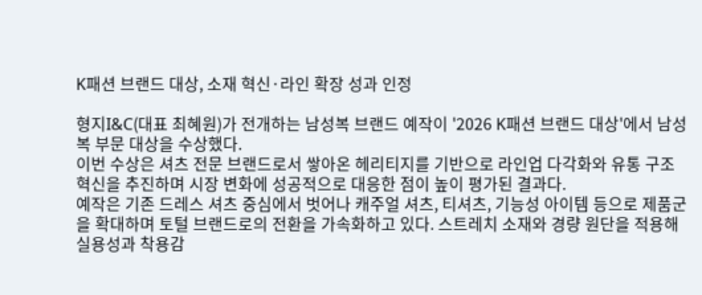K패션 브랜드 대상, 소재 혁신·라인 확장 성과 인정

형지I&C(대표 최혜원)가 전개하는 남성복 브랜드 예작이 '2026 K패션 브랜드 대상'에서 남성복 부문 대상을 수상했다.
이번 수상은 셔츠 전문 브랜드로서 쌓아온 헤리티지를 기반으로 라인업 다각화와 유통 구조 혁신을 추진하며 시장 변화에 성공적으로 대응한 점이 높이 평가된 결과다.
예작은 기존 드레스 셔츠 중심에서 벗어나 캐주얼 셔츠, 티셔츠, 기능성 아이템 등으로 제품군을 확대하며 토털 브랜드로의 전환을 가속화하고 있다. 스트레치 소재와 경량 원단을 적용해 실용성과 착용감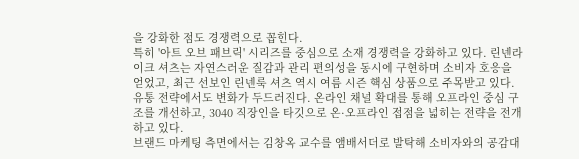을 강화한 점도 경쟁력으로 꼽힌다.
특히 '아트 오브 패브릭' 시리즈를 중심으로 소재 경쟁력을 강화하고 있다. 린넨라이크 셔츠는 자연스러운 질감과 관리 편의성을 동시에 구현하며 소비자 호응을 얻었고, 최근 선보인 린넨룩 셔츠 역시 여름 시즌 핵심 상품으로 주목받고 있다.
유통 전략에서도 변화가 두드러진다. 온라인 채널 확대를 통해 오프라인 중심 구조를 개선하고, 3040 직장인을 타깃으로 온·오프라인 접점을 넓히는 전략을 전개하고 있다.
브랜드 마케팅 측면에서는 김창옥 교수를 앰배서더로 발탁해 소비자와의 공감대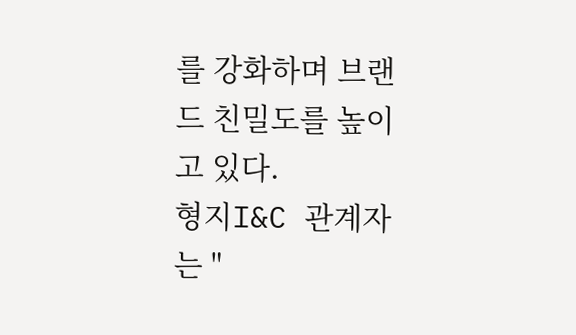를 강화하며 브랜드 친밀도를 높이고 있다.
형지I&C 관계자는 "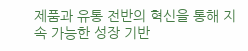제품과 유통 전반의 혁신을 통해 지속 가능한 성장 기반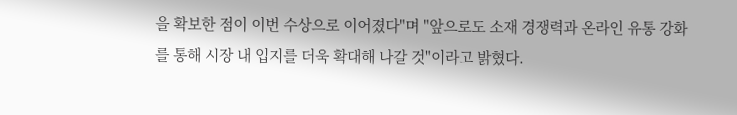을 확보한 점이 이번 수상으로 이어졌다"며 "앞으로도 소재 경쟁력과 온라인 유통 강화를 통해 시장 내 입지를 더욱 확대해 나갈 것"이라고 밝혔다.